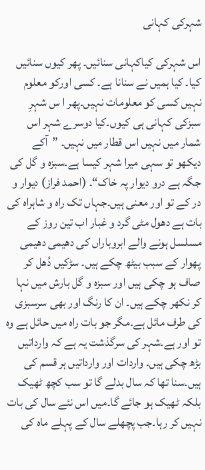شہرکی کہانی

اس شہرکی کیاکہانی سنائیں۔ پھر کیوں سنائیں کیا۔ کیا ہمیں نے سنانا ہے۔ کسی اورکو معلوم نہیں کسی کو معلومات نہیں۔پھر ا س شہرِ سبزکی کہانی ہی کیوں۔کیا دوسرے شہر اس شمار میں نہیں اس قطار میں نہیں۔ ”آکے دیکھو تو سہی میرا شہر کیسا ہے۔سبزہ و گل کی جگہ ہے درو دیوار پہ خاک“۔ (احمد فراز) دیوار و در کے تو اور معنی ہیں۔جہاں تک راہ و شاہراہ کی بات ہے دھول مٹی گرد و غبار اب تین روز کے مسلسل ہونے والے ابروباراں کی دھیمی دھیمی پھوار کے سبب بیٹھ چکے ہیں۔ سڑکیں دُھل کر صاف ہو چکی ہیں اور سبزہ و گل بارش میں نہا کر نکھر چکے ہیں۔ ان کا رنگ اور بھی سرسبزی کی طرف مائل ہے۔مگر جو بات راہ میں حائل ہے وہ تو اور ہے۔شہر کی سرگذشت یہ ہے کہ وارداتیں بڑھ چکی ہیں۔ واردات اور وارداتیں ہر قسم کی ہیں۔سنا تھا کہ سال بدلے گا تو سب کچھ ٹھیک بلکہ ٹھیک ہو جائے گا۔میں اس نئے سال کی بات نہیں کر رہا۔جب پچھلے سال کے پہلے ماہ کی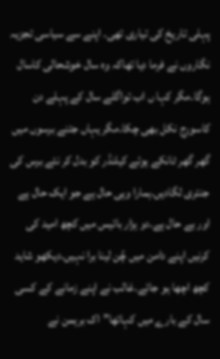پہلی تاریخ کی تیاری تھی۔ اپنے سے سیاسی تجزیہ نگاروں نے فرما دیا تھاکہ وہ سال خوشحالی کاسال ہوگا۔مگر کہا ں اب تواگلے سال کے پہلے دن کاسورج نکل بھی چکا۔مگر یہاں جتنے برسوں میں گھر گھر ٹانکے ہوئے کیلنڈر کو بدل کر نئے برس کی جنتری لگادیں۔ہمارا وہی حال ہے جو ایک حال ہے اور بے حال ہے۔دو ہزار بائیس میں کچھ امید کی کرنیں اپنے دامن میں چُن لینا برا نہیں۔دیکھو شاید کچھ اچھا ہو جائے۔غالب نے اپنے زمانے کے کسی سال کے بارے میں کہاتھا”اک برہمن نے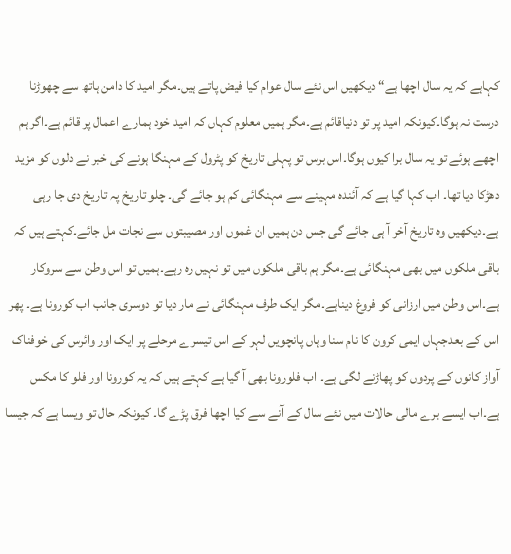کہاہے کہ یہ سال اچھا ہے“ دیکھیں اس نئے سال عوام کیا فیض پاتے ہیں۔مگر امید کا دامن ہاتھ سے چھوڑنا درست نہ ہوگا۔کیونکہ امید پر تو دنیاقائم ہے۔مگر ہمیں معلوم کہاں کہ امید خود ہمارے اعمال پر قائم ہے۔اگر ہم اچھے ہوئے تو یہ سال برا کیوں ہوگا۔اس برس تو پہلی تاریخ کو پٹرول کے مہنگا ہونے کی خبر نے دلوں کو مزید دھڑکا دیا تھا۔ اب کہا گیا ہے کہ آئندہ مہینے سے مہنگائی کم ہو جائے گی۔ چلو تاریخ پہ تاریخ دی جا رہی ہے۔دیکھیں وہ تاریخ آخر آ ہی جائے گی جس دن ہمیں ان غموں اور مصیبتوں سے نجات مل جائے۔کہتے ہیں کہ باقی ملکوں میں بھی مہنگائی ہے۔مگر ہم باقی ملکوں میں تو نہیں رہ رہے۔ہمیں تو اس وطن سے سروکار ہے۔اس وطن میں ارزانی کو فروغ دیناہے۔مگر ایک طرف مہنگائی نے مار دیا تو دوسری جانب اب کورونا ہے۔ پھر اس کے بعدجہاں ایمی کرون کا نام سنا وہاں پانچویں لہر کے اس تیسرے مرحلے پر ایک اور وائرس کی خوفناک آواز کانوں کے پردوں کو پھاڑنے لگی ہے۔ اب فلورونا بھی آ گیا ہے کہتے ہیں کہ یہ کورونا اور فلو کا مکس ہے۔اب ایسے برے مالی حالات میں نئے سال کے آنے سے کیا اچھا فرق پڑے گا۔ کیونکہ حال تو ویسا ہے کہ جیسا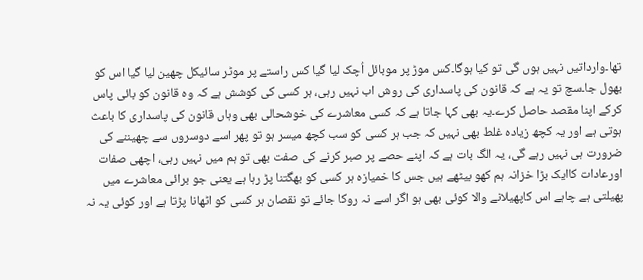تھا۔وارداتیں نہیں ہوں گی تو کیا ہوگا۔کس موڑ پر موبائل اُچک لیا گیا کس راستے پر موٹر سائیکل چھین لیا گیا اس کو بھول جا۔سچ تو یہ ہے کہ قانون کی پاسداری کی روش اب نہیں رہی، ہر کسی کی کوشش ہے کہ وہ قانون کو بائی پاس کرکے اپنا مقصد حاصل کرے۔یہ بھی کہا جاتا ہے کہ کسی معاشرے کی خوشحالی بھی وہاں قانون کی پاسداری کا باعث ہوتی ہے اور یہ کچھ زیادہ غلط بھی نہیں کہ جب ہر کسی کو سب کچھ میسر ہو تو پھر اسے دوسروں سے چھیننے کی ضرورت ہی نہیں رہے گی، یہ الگ بات ہے کہ اپنے حصے پر صبر کرنے کی صفت بھی تو ہم میں نہیں رہی، اچھی صفات اورعادات کاایک بڑا خزانہ ہم کھو بیٹھے ہیں جس کا خمیازہ ہر کسی کو بھگتنا پڑ رہا ہے یعنی جو برائی معاشرے میں پھیلتی ہے چاہے اس کاپھیلانے والا کوئی بھی ہو اگر اسے نہ روکا جائے تو نقصان ہر کسی کو اٹھانا پڑتا ہے اور کوئی یہ نہ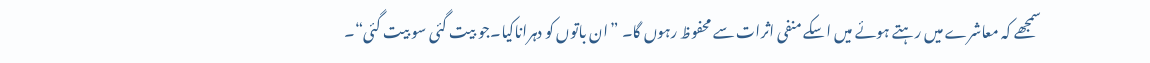سمجھے کہ معاشرے میں رہتے ہوئے میں اسکے منفی اثرات سے محفوظ رہوں گا۔ ”ان باتوں کو دہراناکیا۔جو بیت گئی سو بیت گئی“۔